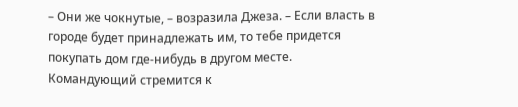– Они же чокнутые, – возразила Джеза. – Если власть в городе будет принадлежать им, то тебе придется покупать дом где-нибудь в другом месте. Командующий стремится к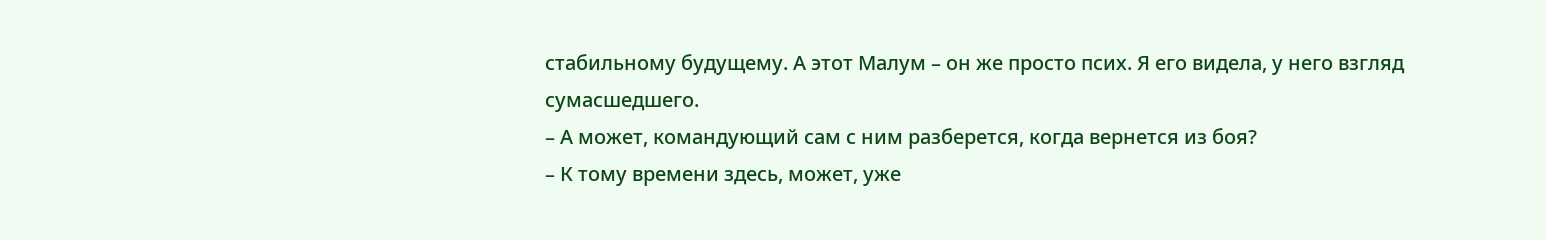стабильному будущему. А этот Малум – он же просто псих. Я его видела, у него взгляд сумасшедшего.
– А может, командующий сам с ним разберется, когда вернется из боя?
– К тому времени здесь, может, уже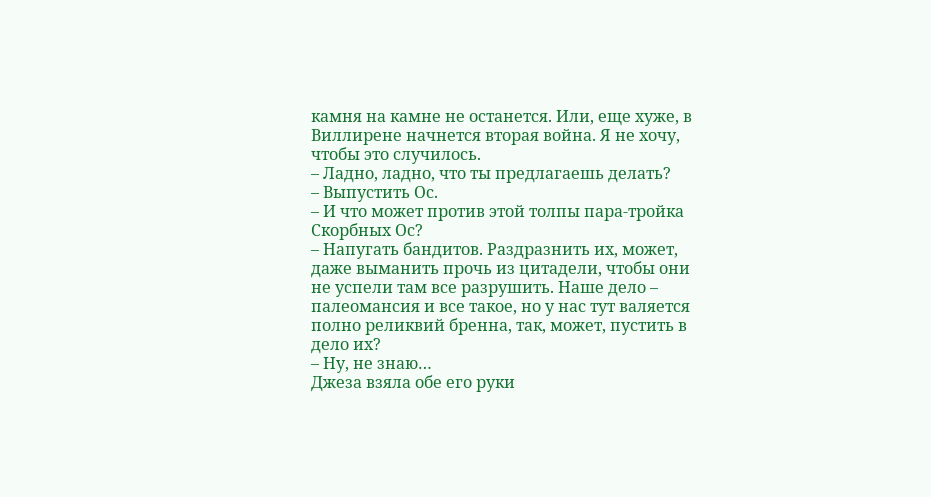камня на камне не останется. Или, еще хуже, в Виллирене начнется вторая война. Я не хочу, чтобы это случилось.
– Ладно, ладно, что ты предлагаешь делать?
– Выпустить Ос.
– И что может против этой толпы пара-тройка Скорбных Ос?
– Напугать бандитов. Раздразнить их, может, даже выманить прочь из цитадели, чтобы они не успели там все разрушить. Наше дело – палеомансия и все такое, но у нас тут валяется полно реликвий бренна, так, может, пустить в дело их?
– Ну, не знаю…
Джеза взяла обе его руки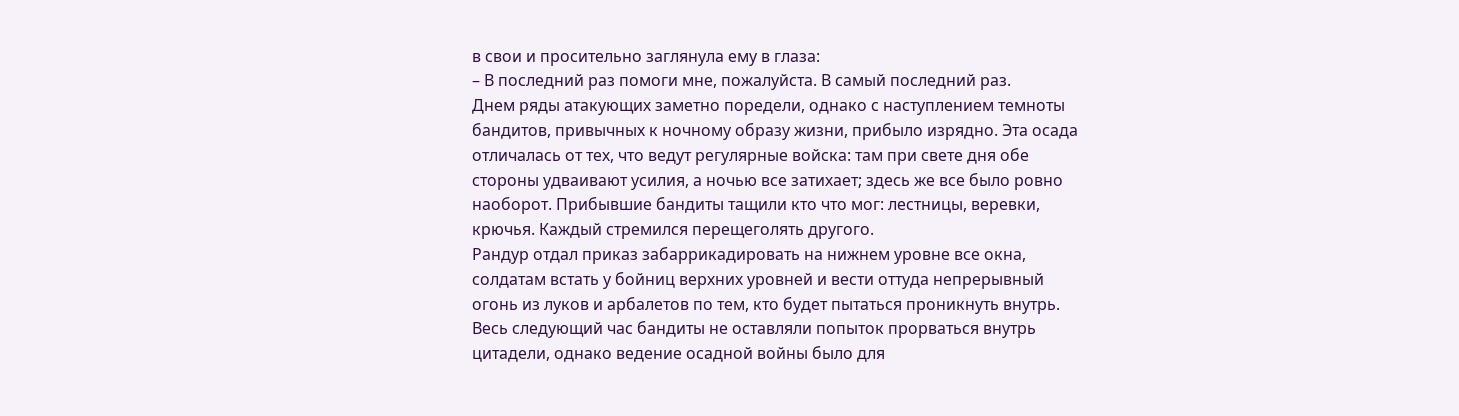в свои и просительно заглянула ему в глаза:
– В последний раз помоги мне, пожалуйста. В самый последний раз.
Днем ряды атакующих заметно поредели, однако с наступлением темноты бандитов, привычных к ночному образу жизни, прибыло изрядно. Эта осада отличалась от тех, что ведут регулярные войска: там при свете дня обе стороны удваивают усилия, а ночью все затихает; здесь же все было ровно наоборот. Прибывшие бандиты тащили кто что мог: лестницы, веревки, крючья. Каждый стремился перещеголять другого.
Рандур отдал приказ забаррикадировать на нижнем уровне все окна, солдатам встать у бойниц верхних уровней и вести оттуда непрерывный огонь из луков и арбалетов по тем, кто будет пытаться проникнуть внутрь.
Весь следующий час бандиты не оставляли попыток прорваться внутрь цитадели, однако ведение осадной войны было для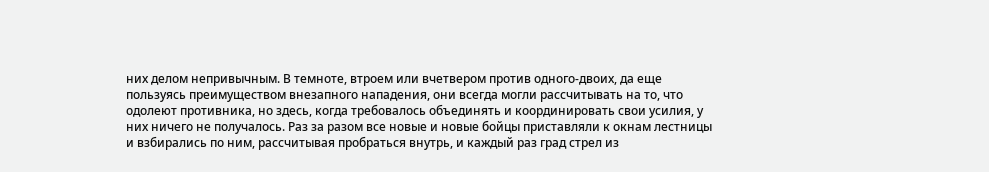них делом непривычным. В темноте, втроем или вчетвером против одного-двоих, да еще пользуясь преимуществом внезапного нападения, они всегда могли рассчитывать на то, что одолеют противника, но здесь, когда требовалось объединять и координировать свои усилия, у них ничего не получалось. Раз за разом все новые и новые бойцы приставляли к окнам лестницы и взбирались по ним, рассчитывая пробраться внутрь, и каждый раз град стрел из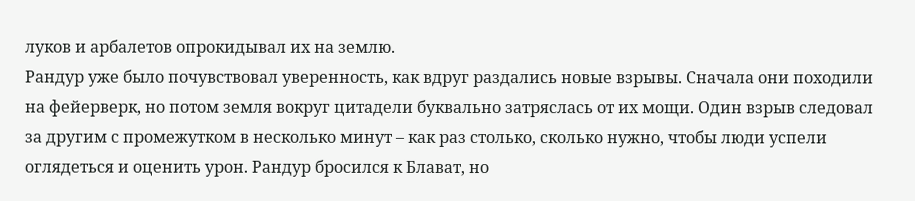луков и арбалетов опрокидывал их на землю.
Рандур уже было почувствовал уверенность, как вдруг раздались новые взрывы. Сначала они походили на фейерверк, но потом земля вокруг цитадели буквально затряслась от их мощи. Один взрыв следовал за другим с промежутком в несколько минут – как раз столько, сколько нужно, чтобы люди успели оглядеться и оценить урон. Рандур бросился к Блават, но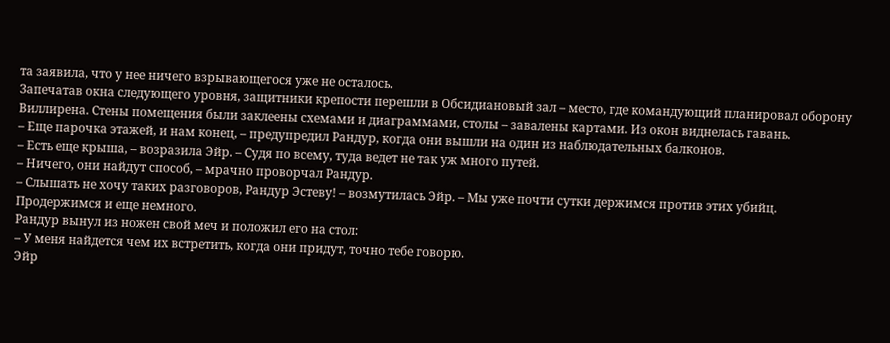та заявила, что у нее ничего взрывающегося уже не осталось.
Запечатав окна следующего уровня, защитники крепости перешли в Обсидиановый зал – место, где командующий планировал оборону Виллирена. Стены помещения были заклеены схемами и диаграммами, столы – завалены картами. Из окон виднелась гавань.
– Еще парочка этажей, и нам конец, – предупредил Рандур, когда они вышли на один из наблюдательных балконов.
– Есть еще крыша, – возразила Эйр. – Судя по всему, туда ведет не так уж много путей.
– Ничего, они найдут способ, – мрачно проворчал Рандур.
– Слышать не хочу таких разговоров, Рандур Эстеву! – возмутилась Эйр. – Мы уже почти сутки держимся против этих убийц. Продержимся и еще немного.
Рандур вынул из ножен свой меч и положил его на стол:
– У меня найдется чем их встретить, когда они придут, точно тебе говорю.
Эйр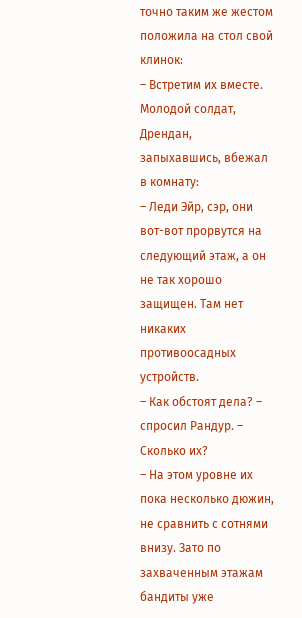точно таким же жестом положила на стол свой клинок:
– Встретим их вместе.
Молодой солдат, Дрендан, запыхавшись, вбежал в комнату:
– Леди Эйр, сэр, они вот-вот прорвутся на следующий этаж, а он не так хорошо защищен. Там нет никаких противоосадных устройств.
– Как обстоят дела? – спросил Рандур. – Сколько их?
– На этом уровне их пока несколько дюжин, не сравнить с сотнями внизу. Зато по захваченным этажам бандиты уже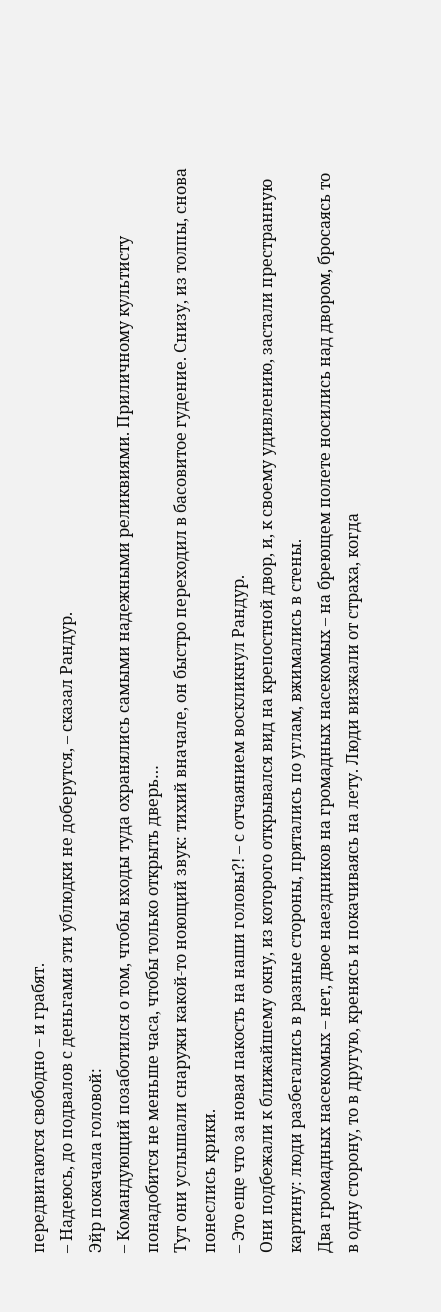передвигаются свободно – и грабят.
– Надеюсь, до подвалов с деньгами эти ублюдки не доберутся, – сказал Рандур.
Эйр покачала головой:
– Командующий позаботился о том, чтобы входы туда охранялись самыми надежными реликвиями. Приличному культисту понадобится не меньше часа, чтобы только открыть дверь…
Тут они услышали снаружи какой-то ноющий звук: тихий вначале, он быстро переходил в басовитое гудение. Снизу, из толпы, снова понеслись крики.
– Это еще что за новая пакость на наши головы?! – с отчаянием воскликнул Рандур.
Они подбежали к ближайшему окну, из которого открывался вид на крепостной двор, и, к своему удивлению, застали престранную картину: люди разбегались в разные стороны, прятались по углам, вжимались в стены.
Два громадных насекомых – нет, двое наездников на громадных насекомых – на бреющем полете носились над двором, бросаясь то в одну сторону, то в другую, кренясь и покачиваясь на лету. Люди визжали от страха, когда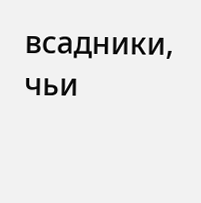всадники, чьи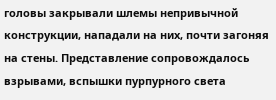головы закрывали шлемы непривычной конструкции, нападали на них, почти загоняя на стены. Представление сопровождалось взрывами, вспышки пурпурного света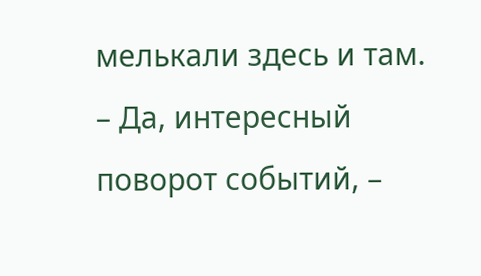мелькали здесь и там.
– Да, интересный поворот событий, –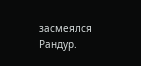засмеялся Рандур.